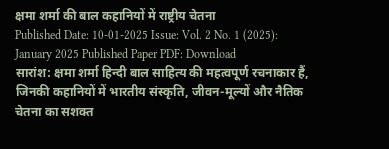क्षमा शर्मा की बाल कहानियों में राष्ट्रीय चेतना
Published Date: 10-01-2025 Issue: Vol. 2 No. 1 (2025): January 2025 Published Paper PDF: Download
सारांश: क्षमा शर्मा हिन्दी बाल साहित्य की महत्वपूर्ण रचनाकार हैं, जिनकी कहानियों में भारतीय संस्कृति, जीवन-मूल्यों और नैतिक चेतना का सशक्त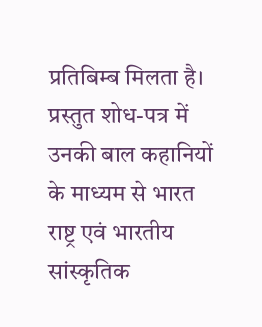प्रतिबिम्ब मिलता है। प्रस्तुत शोध-पत्र में उनकी बाल कहानियों के माध्यम से भारत राष्ट्र एवं भारतीय सांस्कृतिक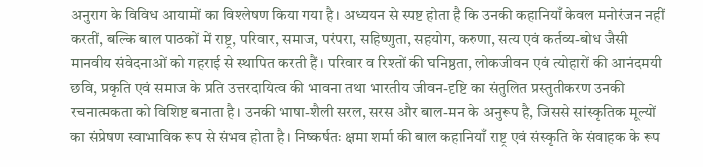अनुराग के विविध आयामों का विश्लेषण किया गया है। अध्ययन से स्पष्ट होता है कि उनकी कहानियाँ केवल मनोरंजन नहीं करतीं, बल्कि बाल पाठकों में राष्ट्र, परिवार, समाज, परंपरा, सहिष्णुता, सहयोग, करुणा, सत्य एवं कर्तव्य-बोध जैसी मानवीय संवेदनाओं को गहराई से स्थापित करती हैं। परिवार व रिश्तों की घनिष्ठता, लोकजीवन एवं त्योहारों की आनंदमयी छवि, प्रकृति एवं समाज के प्रति उत्तरदायित्व की भावना तथा भारतीय जीवन-दृष्टि का संतुलित प्रस्तुतीकरण उनकी रचनात्मकता को विशिष्ट बनाता है। उनकी भाषा-शैली सरल, सरस और बाल-मन के अनुरूप है, जिससे सांस्कृतिक मूल्यों का संप्रेषण स्वाभाविक रूप से संभव होता है। निष्कर्षतः क्षमा शर्मा की बाल कहानियाँ राष्ट्र एवं संस्कृति के संवाहक के रूप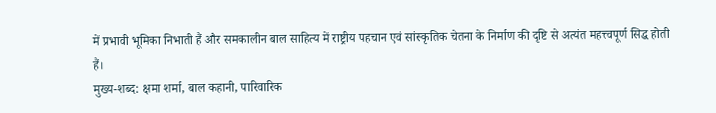में प्रभावी भूमिका निभाती हैं और समकालीन बाल साहित्य में राष्ट्रीय पहचान एवं सांस्कृतिक चेतना के निर्माण की दृष्टि से अत्यंत महत्त्वपूर्ण सिद्ध होती हैं।
मुख्य-शब्द: क्षमा शर्मा, बाल कहानी, पारिवारिक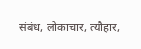संबंध, लोकाचार, त्यौहार,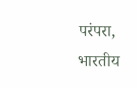परंपरा, भारतीय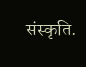संस्कृति.